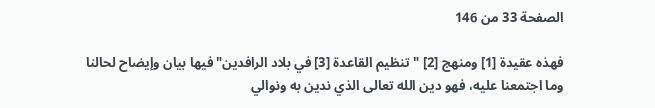الصفحة 33 من 146

فهذه عقيدة [1] ومنهج [2] "تنظيم القاعدة [3] في بلاد الرافدين"فيها بيان وإيضاح لحالنا وما اجتمعنا عليه، فهو دين الله تعالى الذي ندين به ونوالي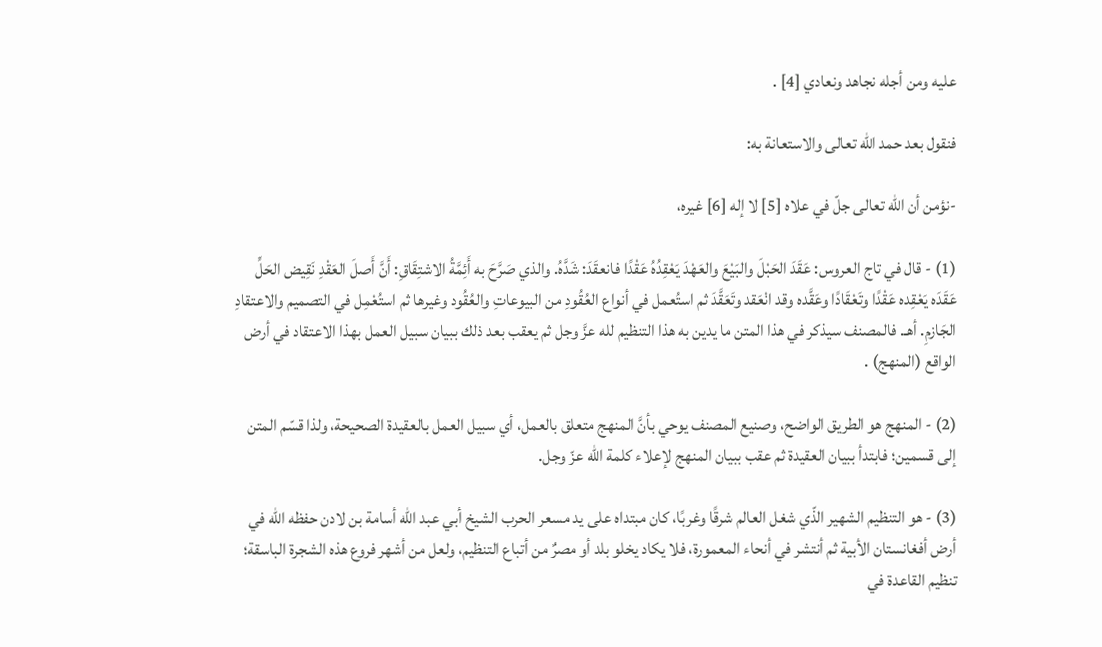عليه ومن أجله نجاهد ونعادي [4] .

فنقول بعد حمد الله تعالى والاستعانة به:

-نؤمن أن الله تعالى جلّ في علاه [5] لا إله [6] غيره،

(1) - قال في تاج العروس: عَقَدَ الحَبْلَ والبَيْعَ والعَهْدَ يَعْقِدُهُ عَقْدًا فانعقَدَ: شَدَّهُ. والذي صَرَّحَ به أَئِمَّةُ الاشتِقَاقِ: أَنَّ أَصلَ العَقْدِ نَقِيض الحَلِّ عَقَدَه يَعْقِده عَقْدًا وتَعْقَادًا وعَقَّده وقد انْعَقد وتَعَقَّدَ ثم استُعمل في أنواع العُقُودِ من البيوعاتِ والعُقُود وغيرها ثم استُعْمِل في التصميم والاعتقادِ الجَازمِ. أهـ. فالمصنف سيذكر في هذا المتن ما يدين به هذا التنظيم لله عزَّ وجل ثم يعقب بعد ذلك ببيان سبيل العمل بهذا الاعتقاد في أرض الواقع (المنهج) .

(2) - المنهج هو الطريق الواضح، وصنيع المصنف يوحي بأنَّ المنهج متعلق بالعمل، أي سبيل العمل بالعقيدة الصحيحة، ولذا قسّم المتن إلى قسمين؛ فابتدأ ببيان العقيدة ثم عقب ببيان المنهج لإعلاء كلمة الله عزّ وجل.

(3) - هو التنظيم الشهير الذّي شغل العالم شرقًا وغربًا، كان مبتداه على يد مسعر الحرب الشيخ أبي عبد الله أسامة بن لادن حفظه الله في أرض أفغانستان الأبية ثم أنتشر في أنحاء المعمورة، فلا يكاد يخلو بلد أو مصرٌ من أتباع التنظيم، ولعل من أشهر فروع هذه الشجرة الباسقة؛ تنظيم القاعدة في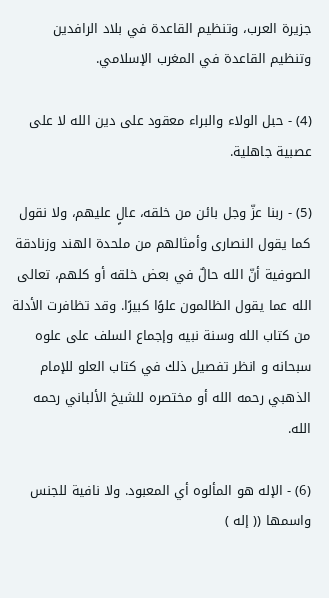جزيرة العرب، وتنظيم القاعدة في بلاد الرافدين وتنظيم القاعدة في المغرب الإسلامي.

(4) - حبل الولاء والبراء معقود على دين الله لا على عصبية جاهلية.

(5) - ربنا عزّ وجل بائن من خلقه، عالٍ عليهم، ولا نقول كما يقول النصارى وأمثالهم من ملحدة الهند وزنادقة الصوفية أنّ الله حالٌ في بعض خلقه أو كلهم، تعالى الله عما يقول الظالمون علوًا كبيرًا. وقد تظافرت الأدلة من كتاب الله وسنة نبيه وإجماع السلف على علوه سبحانه و انظر تفصيل ذلك في كتاب العلو للإمام الذهبي رحمه الله أو مختصره للشيخ الألباني رحمه الله.

(6) - الإله هو المألوه أي المعبود. ولا نافية للجنس واسمها (( إله )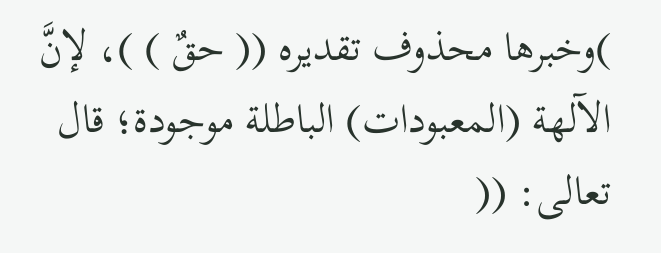)وخبرها محذوف تقديره (( حقٌ ) )، لإنَّ الآلهة (المعبودات) الباطلة موجودة؛ قال تعالى: ((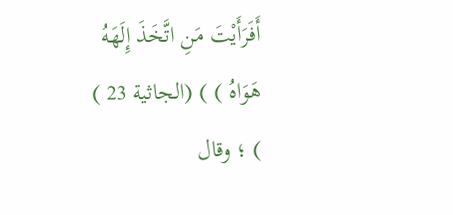أَفَرَأَيْتَ مَنِ اتَّخَذَ إِلَهَهُ هَوَاهُ ) ) (الجاثية 23 ) ) ؛ وقال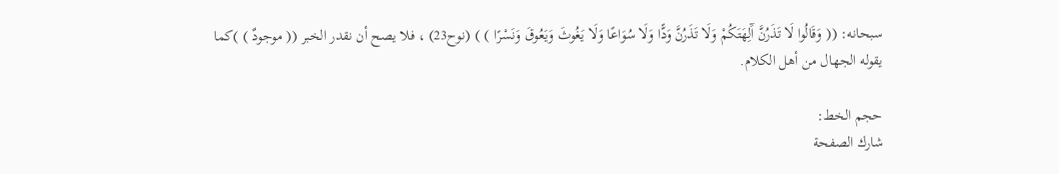سبحانه: (( وَقَالُوا لَا تَذَرُنَّ آَلِهَتَكُمْ وَلَا تَذَرُنَّ وَدًّا وَلَا سُوَاعًا وَلَا يَغُوثَ وَيَعُوقَ وَنَسْرًا ) ) (نوح23) ، فلا يصح أن نقدر الخبر (( موجودٌ ) )كما يقوله الجهال من أهل الكلام.

حجم الخط:
شارك الصفحة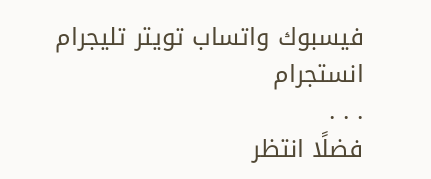فيسبوك واتساب تويتر تليجرام انستجرام
. . .
فضلًا انتظر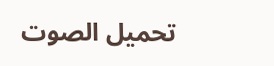تحميل الصوت